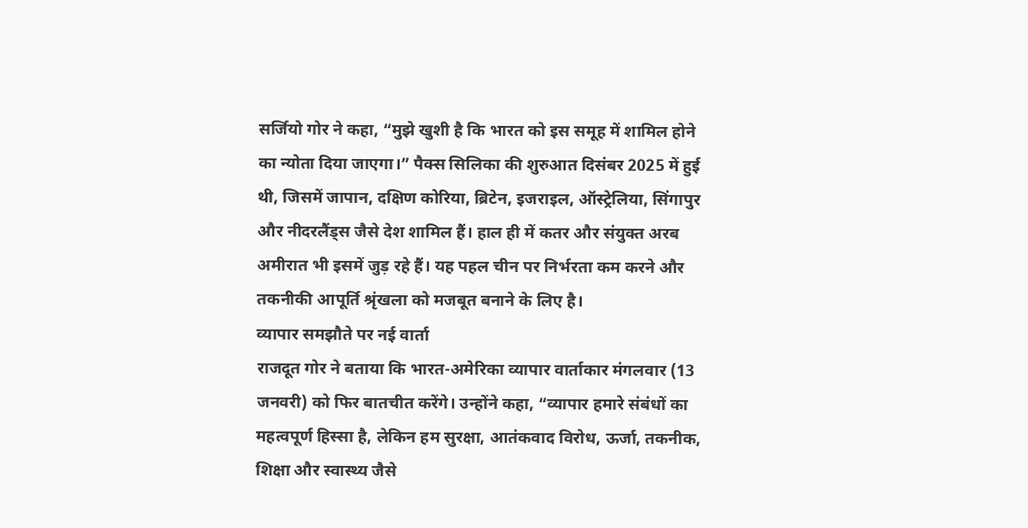सर्जियो गोर ने कहा, “मुझे खुशी है कि भारत को इस समूह में शामिल होने का न्योता दिया जाएगा।” पैक्स सिलिका की शुरुआत दिसंबर 2025 में हुई थी, जिसमें जापान, दक्षिण कोरिया, ब्रिटेन, इजराइल, ऑस्ट्रेलिया, सिंगापुर और नीदरलैंड्स जैसे देश शामिल हैं। हाल ही में कतर और संयुक्त अरब अमीरात भी इसमें जुड़ रहे हैं। यह पहल चीन पर निर्भरता कम करने और तकनीकी आपूर्ति श्रृंखला को मजबूत बनाने के लिए है।
व्यापार समझौते पर नई वार्ता
राजदूत गोर ने बताया कि भारत-अमेरिका व्यापार वार्ताकार मंगलवार (13 जनवरी) को फिर बातचीत करेंगे। उन्होंने कहा, “व्यापार हमारे संबंधों का महत्वपूर्ण हिस्सा है, लेकिन हम सुरक्षा, आतंकवाद विरोध, ऊर्जा, तकनीक, शिक्षा और स्वास्थ्य जैसे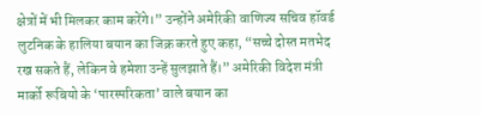क्षेत्रों में भी मिलकर काम करेंगे।” उन्होंने अमेरिकी वाणिज्य सचिव हॉवर्ड लुटनिक के हालिया बयान का जिक्र करते हुए कहा, “सच्चे दोस्त मतभेद रख सकते हैं, लेकिन वे हमेशा उन्हें सुलझाते हैं।” अमेरिकी विदेश मंत्री मार्को रूबियो के ‘पारस्परिकता’ वाले बयान का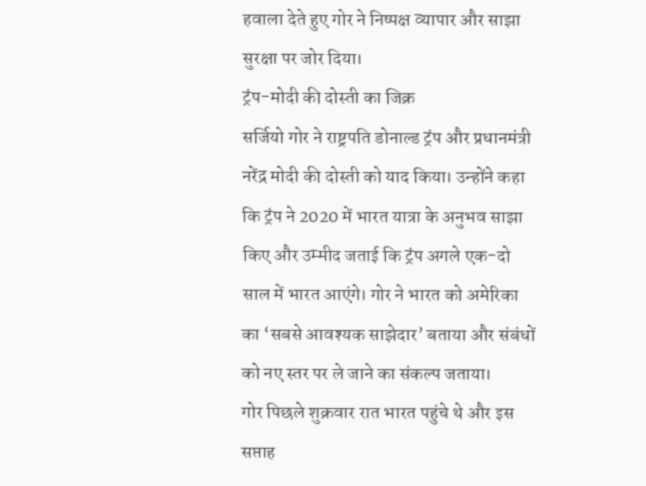हवाला देते हुए गोर ने निष्पक्ष व्यापार और साझा सुरक्षा पर जोर दिया।
ट्रंप-मोदी की दोस्ती का जिक्र
सर्जियो गोर ने राष्ट्रपति डोनाल्ड ट्रंप और प्रधानमंत्री नरेंद्र मोदी की दोस्ती को याद किया। उन्होंने कहा कि ट्रंप ने 2020 में भारत यात्रा के अनुभव साझा किए और उम्मीद जताई कि ट्रंप अगले एक-दो साल में भारत आएंगे। गोर ने भारत को अमेरिका का ‘सबसे आवश्यक साझेदार’ बताया और संबंधों को नए स्तर पर ले जाने का संकल्प जताया।
गोर पिछले शुक्रवार रात भारत पहुंचे थे और इस सप्ताह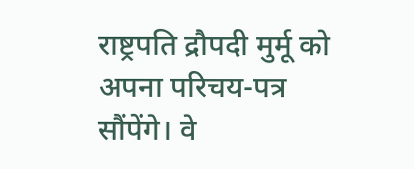राष्ट्रपति द्रौपदी मुर्मू को अपना परिचय-पत्र सौंपेंगे। वे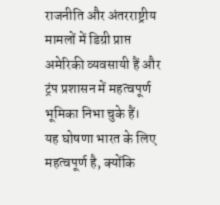राजनीति और अंतरराष्ट्रीय मामलों में डिग्री प्राप्त अमेरिकी व्यवसायी हैं और ट्रंप प्रशासन में महत्वपूर्ण भूमिका निभा चुके हैं।
यह घोषणा भारत के लिए महत्वपूर्ण है, क्योंकि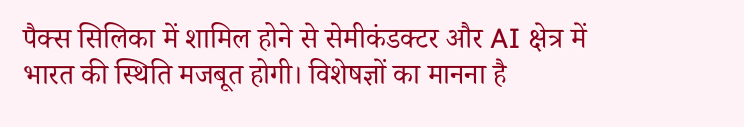पैक्स सिलिका में शामिल होने से सेमीकंडक्टर और AI क्षेत्र में भारत की स्थिति मजबूत होगी। विशेषज्ञों का मानना है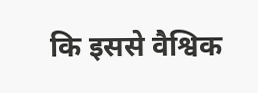कि इससे वैश्विक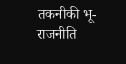तकनीकी भू-राजनीति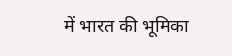में भारत की भूमिका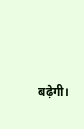बढ़ेगी।